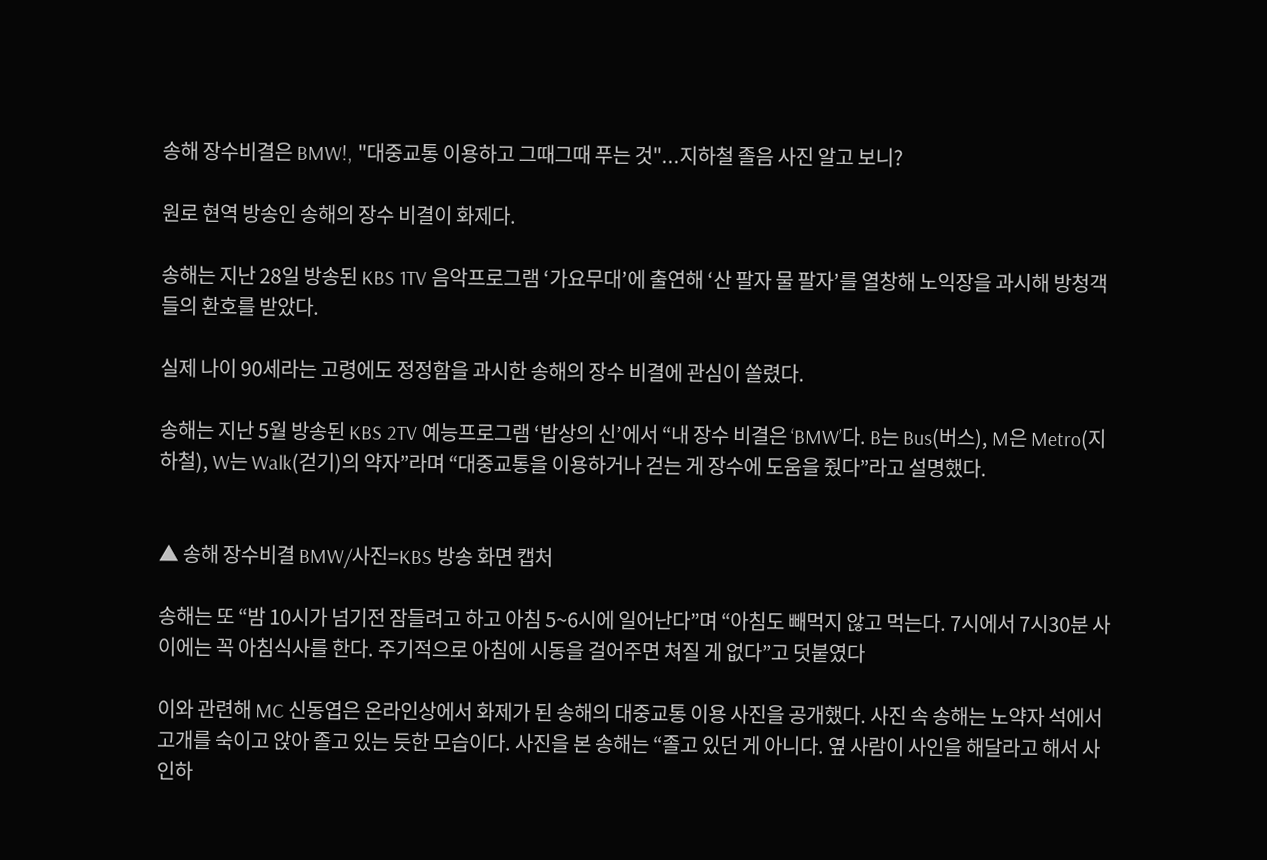송해 장수비결은 BMW!, "대중교통 이용하고 그때그때 푸는 것"...지하철 졸음 사진 알고 보니?

원로 현역 방송인 송해의 장수 비결이 화제다.

송해는 지난 28일 방송된 KBS 1TV 음악프로그램 ‘가요무대’에 출연해 ‘산 팔자 물 팔자’를 열창해 노익장을 과시해 방청객들의 환호를 받았다.

실제 나이 90세라는 고령에도 정정함을 과시한 송해의 장수 비결에 관심이 쏠렸다.

송해는 지난 5월 방송된 KBS 2TV 예능프로그램 ‘밥상의 신’에서 “내 장수 비결은 ‘BMW’다. B는 Bus(버스), M은 Metro(지하철), W는 Walk(걷기)의 약자”라며 “대중교통을 이용하거나 걷는 게 장수에 도움을 줬다”라고 설명했다.


▲ 송해 장수비결 BMW/사진=KBS 방송 화면 캡처

송해는 또 “밤 10시가 넘기전 잠들려고 하고 아침 5~6시에 일어난다”며 “아침도 빼먹지 않고 먹는다. 7시에서 7시30분 사이에는 꼭 아침식사를 한다. 주기적으로 아침에 시동을 걸어주면 쳐질 게 없다”고 덧붙였다

이와 관련해 MC 신동엽은 온라인상에서 화제가 된 송해의 대중교통 이용 사진을 공개했다. 사진 속 송해는 노약자 석에서 고개를 숙이고 앉아 졸고 있는 듯한 모습이다. 사진을 본 송해는 “졸고 있던 게 아니다. 옆 사람이 사인을 해달라고 해서 사인하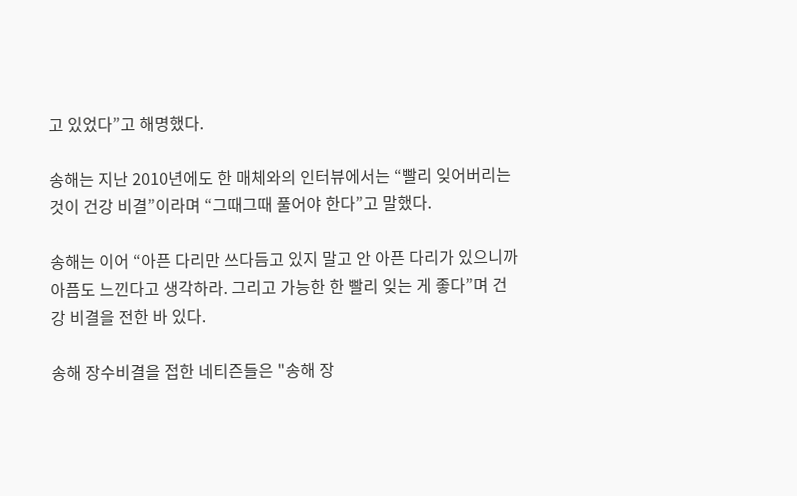고 있었다”고 해명했다.

송해는 지난 2010년에도 한 매체와의 인터뷰에서는 “빨리 잊어버리는 것이 건강 비결”이라며 “그때그때 풀어야 한다”고 말했다.

송해는 이어 “아픈 다리만 쓰다듬고 있지 말고 안 아픈 다리가 있으니까 아픔도 느낀다고 생각하라. 그리고 가능한 한 빨리 잊는 게 좋다”며 건강 비결을 전한 바 있다.

송해 장수비결을 접한 네티즌들은 "송해 장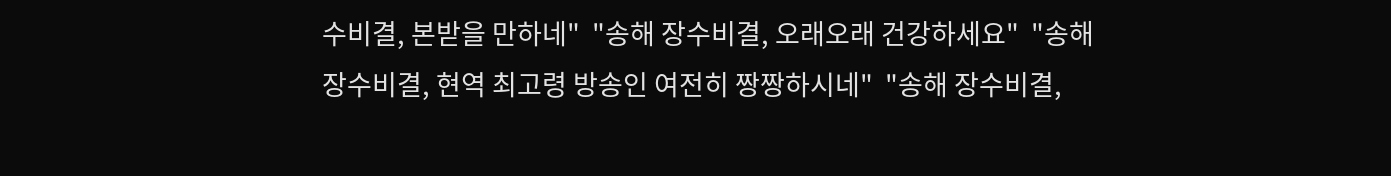수비결, 본받을 만하네"  "송해 장수비결, 오래오래 건강하세요"  "송해 장수비결, 현역 최고령 방송인 여전히 짱짱하시네"  "송해 장수비결,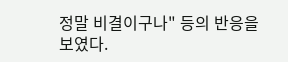정말 비결이구나" 등의 반응을 보였다.